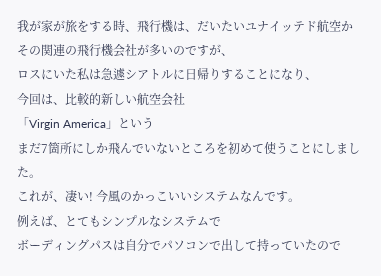我が家が旅をする時、飛行機は、だいたいユナイッテド航空か
その関連の飛行機会社が多いのですが、
ロスにいた私は急遽シアトルに日帰りすることになり、
今回は、比較的新しい航空会社
「Virgin America」という
まだ7箇所にしか飛んでいないところを初めて使うことにしました。
これが、凄い! 今風のかっこいいシステムなんです。
例えば、とてもシンプルなシステムで
ボーディングパスは自分でパソコンで出して持っていたので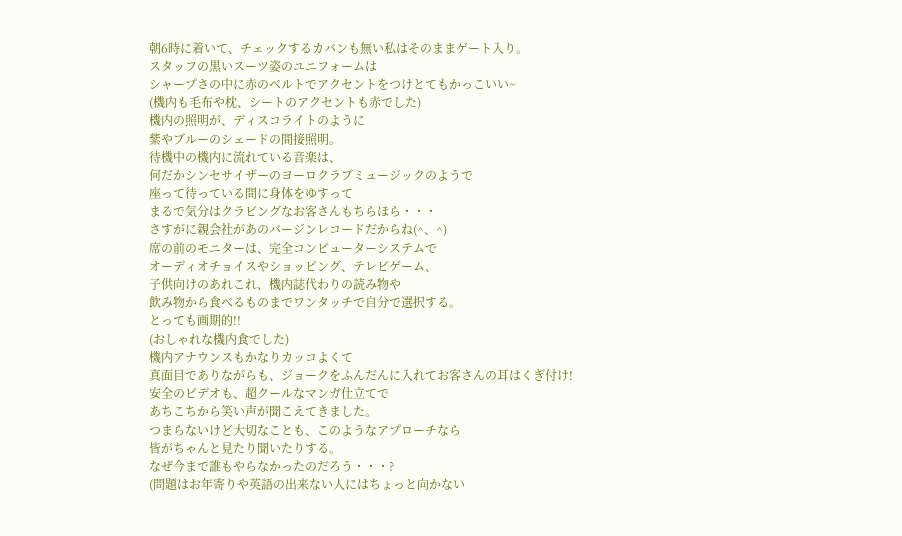朝6時に着いて、チェックするカバンも無い私はそのままゲート入り。
スタッフの黒いスーツ姿のユニフォームは
シャープさの中に赤のベルトでアクセントをつけとてもかっこいい~
(機内も毛布や枕、シートのアクセントも赤でした)
機内の照明が、ディスコライトのように
紫やブルーのシェードの間接照明。
待機中の機内に流れている音楽は、
何だかシンセサイザーのヨーロクラブミュージックのようで
座って待っている間に身体をゆすって
まるで気分はクラビングなお客さんもちらほら・・・
さすがに親会社があのバージンレコードだからね(^、^)
席の前のモニターは、完全コンピューターシステムで
オーディオチョイスやショッピング、テレビゲーム、
子供向けのあれこれ、機内誌代わりの読み物や
飲み物から食べるものまでワンタッチで自分で選択する。
とっても画期的!!
(おしゃれな機内食でした)
機内アナウンスもかなりカッコよくて
真面目でありながらも、ジョークをふんだんに入れてお客さんの耳はくぎ付け!
安全のビデオも、超クールなマンガ仕立てで
あちこちから笑い声が聞こえてきました。
つまらないけど大切なことも、このようなアプローチなら
皆がちゃんと見たり聞いたりする。
なぜ今まで誰もやらなかったのだろう・・・?
(問題はお年寄りや英語の出来ない人にはちょっと向かない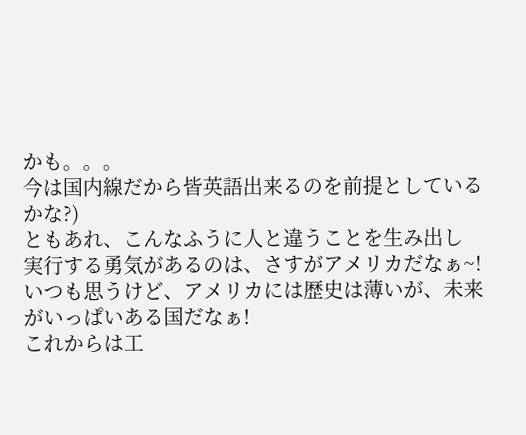かも。。。
今は国内線だから皆英語出来るのを前提としているかな?)
ともあれ、こんなふうに人と違うことを生み出し
実行する勇気があるのは、さすがアメリカだなぁ~!
いつも思うけど、アメリカには歴史は薄いが、未来がいっぱいある国だなぁ!
これからは工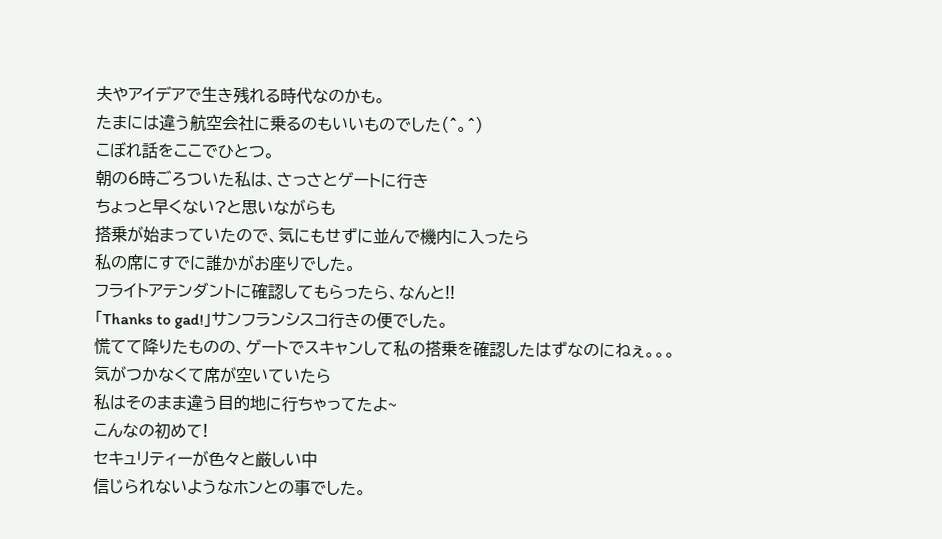夫やアイデアで生き残れる時代なのかも。
たまには違う航空会社に乗るのもいいものでした(^。^)
こぼれ話をここでひとつ。
朝の6時ごろついた私は、さっさとゲートに行き
ちょっと早くない?と思いながらも
搭乗が始まっていたので、気にもせずに並んで機内に入ったら
私の席にすでに誰かがお座りでした。
フライトアテンダントに確認してもらったら、なんと!!
「Thanks to gad!」サンフランシスコ行きの便でした。
慌てて降りたものの、ゲートでスキャンして私の搭乗を確認したはずなのにねぇ。。。
気がつかなくて席が空いていたら
私はそのまま違う目的地に行ちゃってたよ~
こんなの初めて!
セキュリティーが色々と厳しい中
信じられないようなホンとの事でした。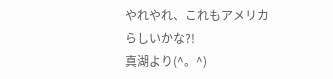やれやれ、これもアメリカらしいかな?!
真湖より(^。^)